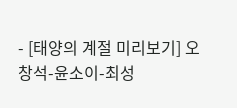- [태양의 계절 미리보기] 오창석-윤소이-최성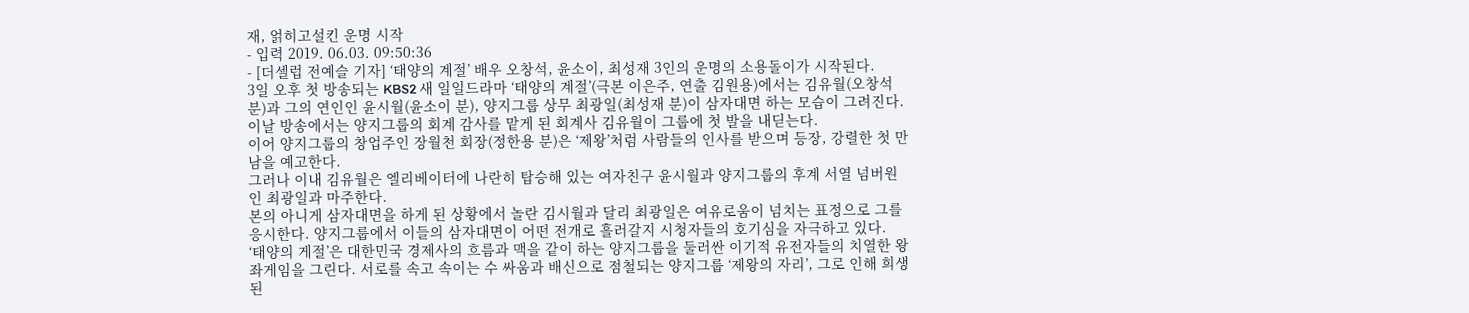재, 얽히고설킨 운명 시작
- 입력 2019. 06.03. 09:50:36
- [더셀럽 전예슬 기자] ‘태양의 계절’ 배우 오창석, 윤소이, 최성재 3인의 운명의 소용돌이가 시작된다.
3일 오후 첫 방송되는 KBS2 새 일일드라마 ‘태양의 계절’(극본 이은주, 연출 김원용)에서는 김유월(오창석 분)과 그의 연인인 윤시월(윤소이 분), 양지그룹 상무 최광일(최성재 분)이 삼자대면 하는 모습이 그려진다.
이날 방송에서는 양지그룹의 회계 감사를 맡게 된 회계사 김유월이 그룹에 첫 발을 내딛는다.
이어 양지그룹의 창업주인 장월천 회장(정한용 분)은 ‘제왕’처럼 사람들의 인사를 받으며 등장, 강렬한 첫 만남을 예고한다.
그러나 이내 김유월은 엘리베이터에 나란히 탑승해 있는 여자친구 윤시월과 양지그룹의 후계 서열 넘버원인 최광일과 마주한다.
본의 아니게 삼자대면을 하게 된 상황에서 놀란 김시월과 달리 최광일은 여유로움이 넘치는 표정으로 그를 응시한다. 양지그룹에서 이들의 삼자대면이 어떤 전개로 흘러갈지 시청자들의 호기심을 자극하고 있다.
‘태양의 게절’은 대한민국 경제사의 흐름과 맥을 같이 하는 양지그룹을 둘러싼 이기적 유전자들의 치열한 왕좌게임을 그린다. 서로를 속고 속이는 수 싸움과 배신으로 점철되는 양지그룹 ‘제왕의 자리’, 그로 인해 희생된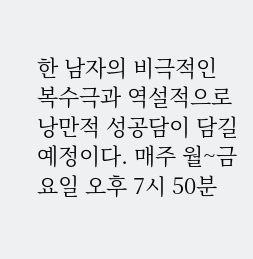한 남자의 비극적인 복수극과 역설적으로 낭만적 성공담이 담길 예정이다. 매주 월~금요일 오후 7시 50분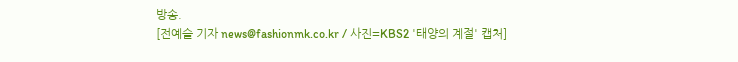방송.
[전예슬 기자 news@fashionmk.co.kr / 사진=KBS2 '태양의 계절' 캡처]